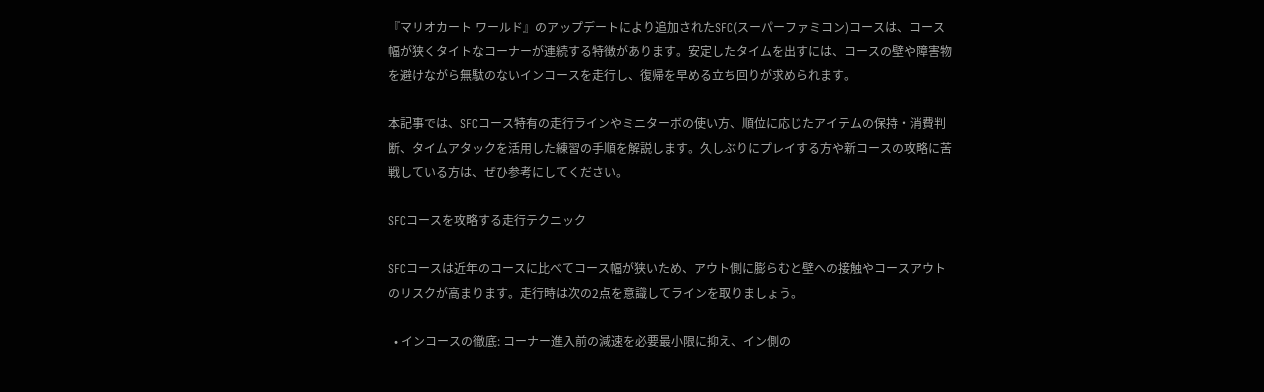『マリオカート ワールド』のアップデートにより追加されたSFC(スーパーファミコン)コースは、コース幅が狭くタイトなコーナーが連続する特徴があります。安定したタイムを出すには、コースの壁や障害物を避けながら無駄のないインコースを走行し、復帰を早める立ち回りが求められます。

本記事では、SFCコース特有の走行ラインやミニターボの使い方、順位に応じたアイテムの保持・消費判断、タイムアタックを活用した練習の手順を解説します。久しぶりにプレイする方や新コースの攻略に苦戦している方は、ぜひ参考にしてください。

SFCコースを攻略する走行テクニック

SFCコースは近年のコースに比べてコース幅が狭いため、アウト側に膨らむと壁への接触やコースアウトのリスクが高まります。走行時は次の2点を意識してラインを取りましょう。

  • インコースの徹底: コーナー進入前の減速を必要最小限に抑え、イン側の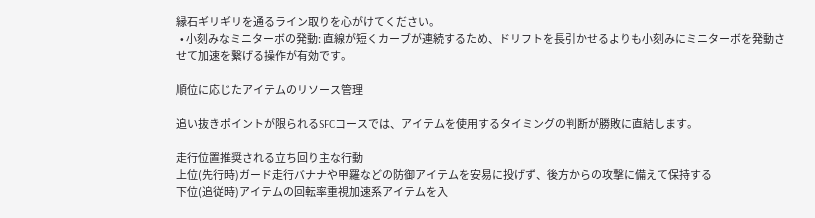縁石ギリギリを通るライン取りを心がけてください。
  • 小刻みなミニターボの発動: 直線が短くカーブが連続するため、ドリフトを長引かせるよりも小刻みにミニターボを発動させて加速を繋げる操作が有効です。

順位に応じたアイテムのリソース管理

追い抜きポイントが限られるSFCコースでは、アイテムを使用するタイミングの判断が勝敗に直結します。

走行位置推奨される立ち回り主な行動
上位(先行時)ガード走行バナナや甲羅などの防御アイテムを安易に投げず、後方からの攻撃に備えて保持する
下位(追従時)アイテムの回転率重視加速系アイテムを入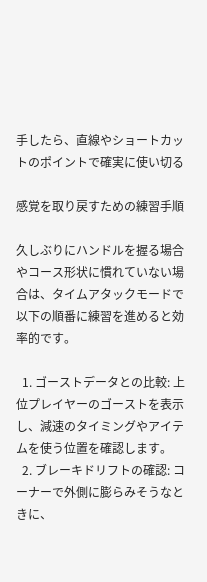手したら、直線やショートカットのポイントで確実に使い切る

感覚を取り戻すための練習手順

久しぶりにハンドルを握る場合やコース形状に慣れていない場合は、タイムアタックモードで以下の順番に練習を進めると効率的です。

  1. ゴーストデータとの比較: 上位プレイヤーのゴーストを表示し、減速のタイミングやアイテムを使う位置を確認します。
  2. ブレーキドリフトの確認: コーナーで外側に膨らみそうなときに、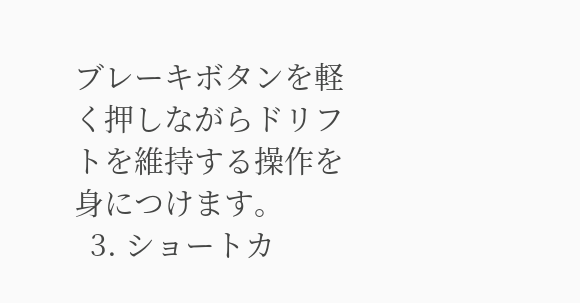ブレーキボタンを軽く押しながらドリフトを維持する操作を身につけます。
  3. ショートカ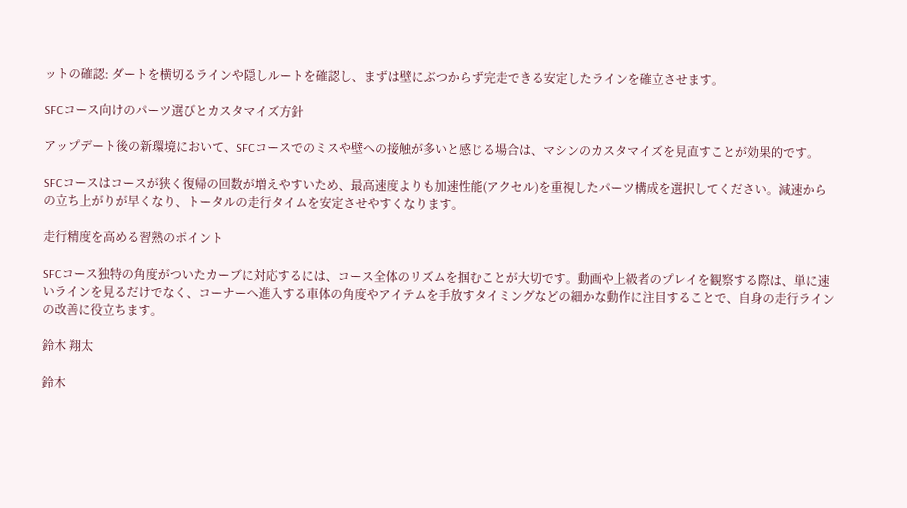ットの確認: ダートを横切るラインや隠しルートを確認し、まずは壁にぶつからず完走できる安定したラインを確立させます。

SFCコース向けのパーツ選びとカスタマイズ方針

アップデート後の新環境において、SFCコースでのミスや壁への接触が多いと感じる場合は、マシンのカスタマイズを見直すことが効果的です。

SFCコースはコースが狭く復帰の回数が増えやすいため、最高速度よりも加速性能(アクセル)を重視したパーツ構成を選択してください。減速からの立ち上がりが早くなり、トータルの走行タイムを安定させやすくなります。

走行精度を高める習熟のポイント

SFCコース独特の角度がついたカーブに対応するには、コース全体のリズムを掴むことが大切です。動画や上級者のプレイを観察する際は、単に速いラインを見るだけでなく、コーナーへ進入する車体の角度やアイテムを手放すタイミングなどの細かな動作に注目することで、自身の走行ラインの改善に役立ちます。

鈴木 翔太

鈴木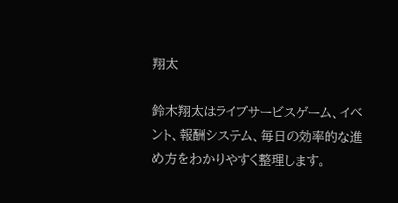翔太

鈴木翔太はライブサービスゲーム、イベント、報酬システム、毎日の効率的な進め方をわかりやすく整理します。